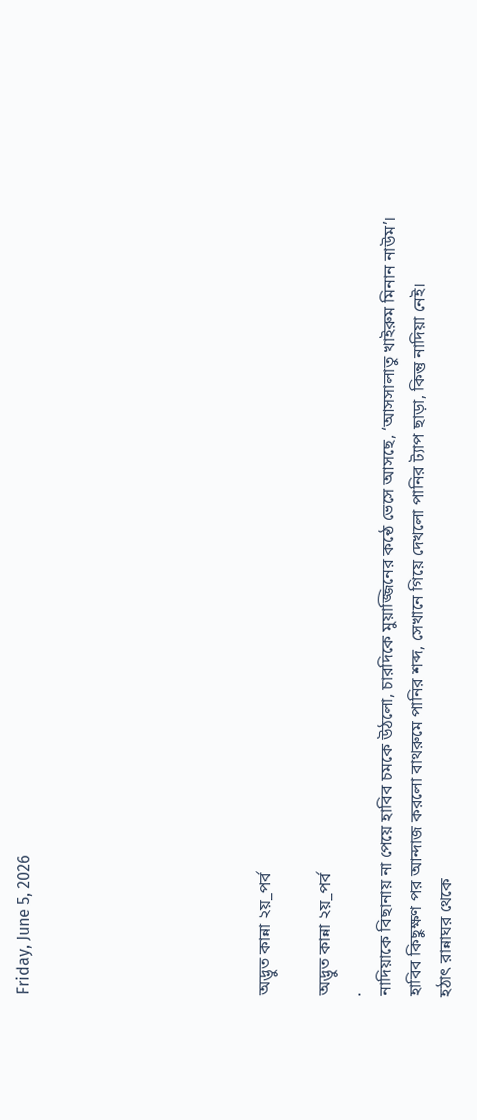Friday, June 5, 2026







অদ্ভুত কান্না ২য়_পর্ব

অদ্ভুত কান্না ২য়_পর্ব
.
নাদিয়াকে বিছানায় না পেয়ে হাবিব চমকে উঠলো, চারদিকে মুয়াজ্জিনের কন্ঠে ভেসে আসছে, ‘আসসালাতু খাইরুম মিনান নাউম’।
হাবিব কিছুক্ষণ পর আন্দাজ করলো বাথরুমে পানির শব্দ, সেখানে গিয়ে দেখলো পানির ট্যাপ ছাড়া, কিন্তু নাদিয়া নেই।
হঠাৎ রান্নাঘর থেকে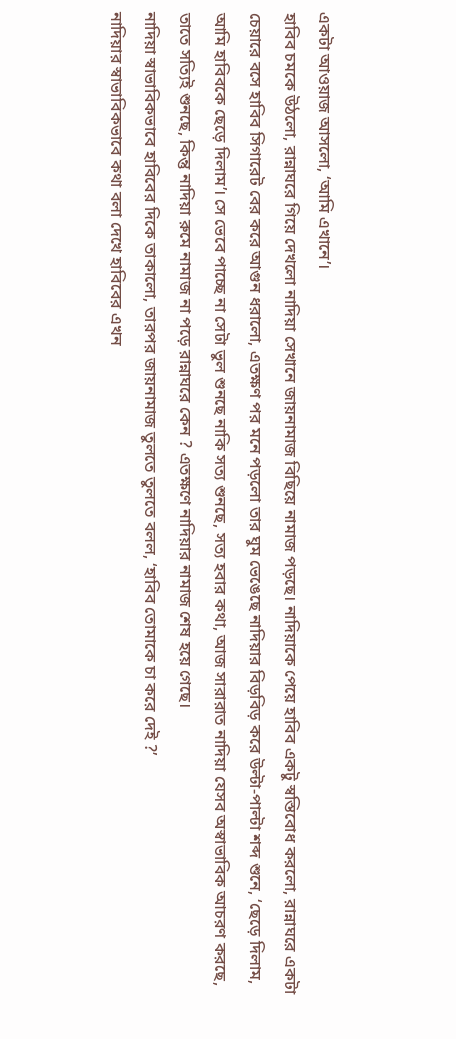একটা আওয়াজ আসলো, ‘আমি এখানে’।
হাবিব চমকে উঠলো, রান্নাঘরে গিয়ে দেখলো নাদিয়া সেখানে জায়নামাজ বিছিয়ে নামাজ পড়ছে। নাদিয়াকে পেয়ে হাবিব একটু স্বস্তিবোধ করলো, রান্নাঘরে একটা চেয়ারে বসে হাবিব সিগারেট বের করে আগুন ধরালো, এতক্ষণ পর মনে পড়লো তার ঘুম ভেঙেছে নাদিয়ার বিড়বিড় করে উল্টা-পাল্টা শব্দ শুনে, ‘ছেড়ে দিলাম, আমি হাবিবকে ছেড়ে দিলাম’। সে ভেবে পাচ্ছে না সেটা ভুল শুনছে নাকি সত্য শুনছে, সত্য হবার কথা, আজ সারারাত নাদিয়া যেসব অস্বাভাবিক আচরণ করছে, তাতে সত্যিই শুনছে, কিন্তু নাদিয়া রুমে নামাজ না পড়ে রান্নাঘরে কেন ? এতক্ষণে নাদিয়ার নামাজ শেষ হয়ে গেছে।
নাদিয়া স্বাভাবিকভাবে হাবিবের দিকে তাকালো, তারপর জায়নামাজ তুলতে তুলতে বলল, ‘হাবিব তোমাকে চা করে দেই ?’
নাদিয়ার স্বাভাবিকভাবে কথা বলা দেখে হাবিবের এখন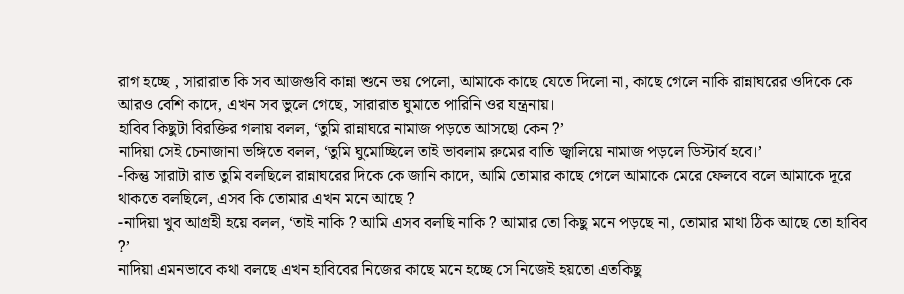রাগ হচ্ছে , সারারাত কি সব আজগুবি কান্না শুনে ভয় পেলো, আমাকে কাছে যেতে দিলো না, কাছে গেলে নাকি রান্নাঘরের ওদিকে কে আরও বেশি কাদে, এখন সব ভুলে গেছে, সারারাত ঘুমাতে পারিনি ওর যন্ত্রনায়।
হাবিব কিছুটা বিরক্তির গলায় বলল, ‘তুমি রান্নাঘরে নামাজ পড়তে আসছো কেন ?’
নাদিয়া সেই চেনাজানা ভঙ্গিতে বলল, ‘তুমি ঘুমোচ্ছিলে তাই ভাবলাম রুমের বাতি জ্বালিয়ে নামাজ পড়লে ডিস্টার্ব হবে।’
-কিন্তু সারাটা রাত তুমি বলছিলে রান্নাঘরের দিকে কে জানি কাদে, আমি তোমার কাছে গেলে আমাকে মেরে ফেলবে বলে আমাকে দূরে থাকতে বলছিলে, এসব কি তোমার এখন মনে আছে ?
-নাদিয়া খুব আগ্রহী হয়ে বলল, ‘তাই নাকি ? আমি এসব বলছি নাকি ? আমার তো কিছু মনে পড়ছে না, তোমার মাথা ঠিক আছে তো হাবিব ?’
নাদিয়া এমনভাবে কথা বলছে এখন হাবিবের নিজের কাছে মনে হচ্ছে সে নিজেই হয়তো এতকিছু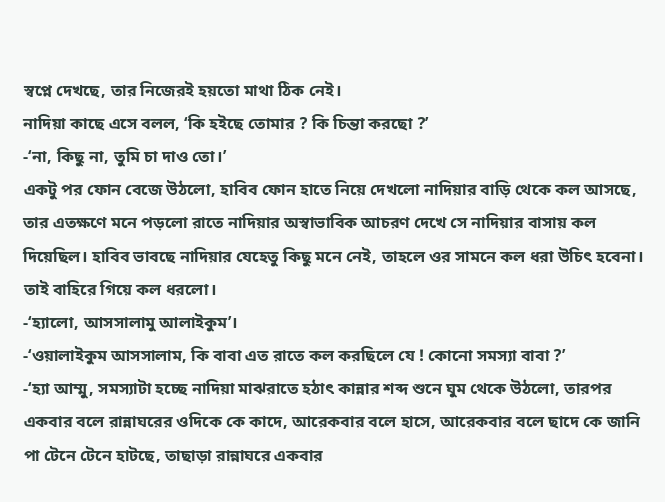স্বপ্নে দেখছে, তার নিজেরই হয়তো মাথা ঠিক নেই।
নাদিয়া কাছে এসে বলল, ‘কি হইছে তোমার ? কি চিন্তা করছো ?’
-‘না, কিছু না, তুমি চা দাও তো।’
একটু পর ফোন বেজে উঠলো, হাবিব ফোন হাতে নিয়ে দেখলো নাদিয়ার বাড়ি থেকে কল আসছে, তার এতক্ষণে মনে পড়লো রাতে নাদিয়ার অস্বাভাবিক আচরণ দেখে সে নাদিয়ার বাসায় কল দিয়েছিল। হাবিব ভাবছে নাদিয়ার যেহেতু কিছু মনে নেই, তাহলে ওর সামনে কল ধরা উচিৎ হবেনা। তাই বাহিরে গিয়ে কল ধরলো।
-‘হ্যালো, আসসালামু আলাইকুম’।
-‘ওয়ালাইকুম আসসালাম, কি বাবা এত রাতে কল করছিলে যে ! কোনো সমস্যা বাবা ?’
-‘হ্যা আম্মু, সমস্যাটা হচ্ছে নাদিয়া মাঝরাতে হঠাৎ কান্নার শব্দ শুনে ঘুম থেকে উঠলো, তারপর একবার বলে রান্নাঘরের ওদিকে কে কাদে, আরেকবার বলে হাসে, আরেকবার বলে ছাদে কে জানি পা টেনে টেনে হাটছে, তাছাড়া রান্নাঘরে একবার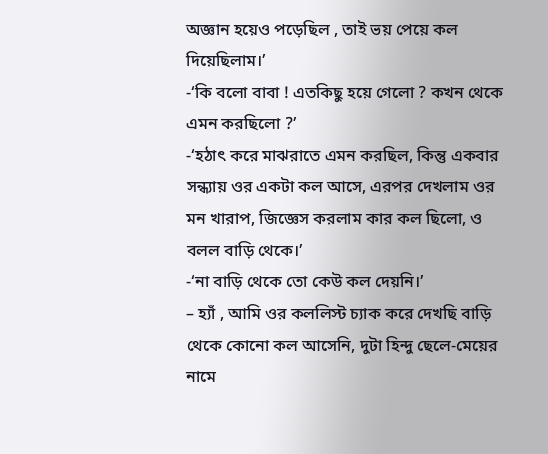অজ্ঞান হয়েও পড়েছিল , তাই ভয় পেয়ে কল দিয়েছিলাম।’
-‘কি বলো বাবা ! এতকিছু হয়ে গেলো ? কখন থেকে এমন করছিলো ?’
-‘হঠাৎ করে মাঝরাতে এমন করছিল, কিন্তু একবার সন্ধ্যায় ওর একটা কল আসে, এরপর দেখলাম ওর মন খারাপ, জিজ্ঞেস করলাম কার কল ছিলো, ও বলল বাড়ি থেকে।’
-‘না বাড়ি থেকে তো কেউ কল দেয়নি।’
– হ্যাঁ , আমি ওর কললিস্ট চ্যাক করে দেখছি বাড়ি থেকে কোনো কল আসেনি, দুটা হিন্দু ছেলে-মেয়ের নামে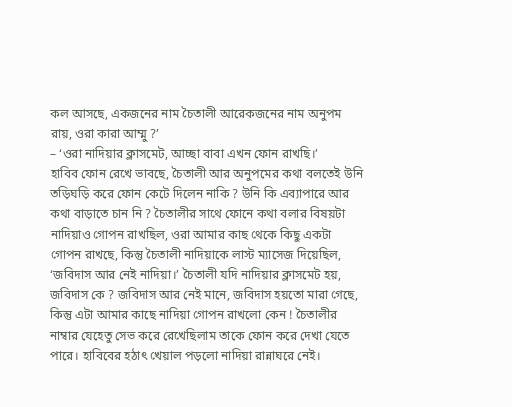কল আসছে, একজনের নাম চৈতালী আরেকজনের নাম অনুপম রায়, ওরা কারা আম্মু ?’
– ‘ওরা নাদিয়ার ক্লাসমেট, আচ্ছা বাবা এখন ফোন রাখছি।’
হাবিব ফোন রেখে ভাবছে, চৈতালী আর অনুপমের কথা বলতেই উনি তড়িঘড়ি করে ফোন কেটে দিলেন নাকি ? উনি কি এব্যাপারে আর কথা বাড়াতে চান নি ? চৈতালীর সাথে ফোনে কথা বলার বিষয়টা নাদিয়াও গোপন রাখছিল, ওরা আমার কাছ থেকে কিছু একটা গোপন রাখছে, কিন্তু চৈতালী নাদিয়াকে লাস্ট ম্যাসেজ দিয়েছিল, ‘জবিদাস আর নেই নাদিয়া।’ চৈতালী যদি নাদিয়ার ক্লাসমেট হয়, জবিদাস কে ? জবিদাস আর নেই মানে, জবিদাস হয়তো মারা গেছে, কিন্তু এটা আমার কাছে নাদিয়া গোপন রাখলো কেন ! চৈতালীর নাম্বার যেহেতু সেভ করে রেখেছিলাম তাকে ফোন করে দেখা যেতে পারে। হাবিবের হঠাৎ খেয়াল পড়লো নাদিয়া রান্নাঘরে নেই।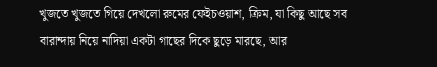খুজতে খুজতে গিয়ে দেখলো রুমের ফেইচওয়াশ, ক্রিম, যা কিছু আছে সব বারান্দায় নিয়ে নাদিয়া একটা গাছের দিকে ছুড়ে মারছে, আর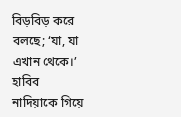বিড়বিড় করে বলছে; ‘যা, যা এখান থেকে।’
হাবিব নাদিয়াকে গিয়ে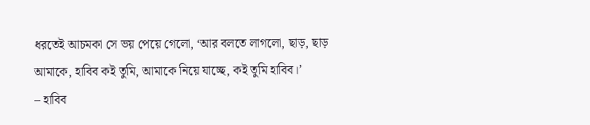ধরতেই আচমকা সে ভয় পেয়ে গেলো, ‘আর বলতে লাগলো, ছাড়, ছাড় আমাকে, হাবিব কই তুমি, আমাকে নিয়ে যাচ্ছে, কই তুমি হাবিব।’
– হাবিব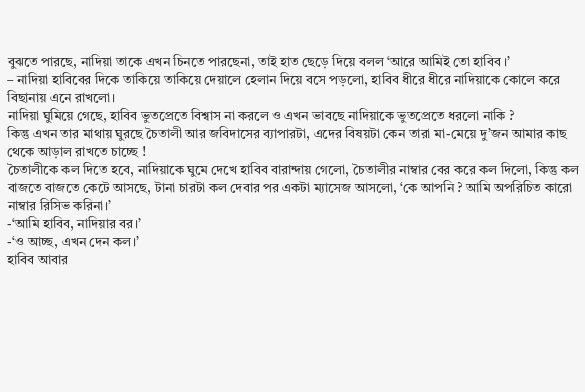বুঝতে পারছে, নাদিয়া তাকে এখন চিনতে পারছেনা, তাই হাত ছেড়ে দিয়ে বলল ‘আরে আমিই তো হাবিব ।’
– নাদিয়া হাবিবের দিকে তাকিয়ে তাকিয়ে দেয়ালে হেলান দিয়ে বসে পড়লো, হাবিব ধীরে ধীরে নাদিয়াকে কোলে করে বিছানায় এনে রাখলো।
নাদিয়া ঘুমিয়ে গেছে, হাবিব ভুতপ্রেতে বিশ্বাস না করলে ও এখন ভাবছে নাদিয়াকে ভুতপ্রেতে ধরলো নাকি ?
কিন্তু এখন তার মাথায় ঘুরছে চৈতালী আর জবিদাসের ব্যাপারটা, এদের বিষয়টা কেন তারা মা-মেয়ে দু’জন আমার কাছ থেকে আড়াল রাখতে চাচ্ছে !
চৈতালীকে কল দিতে হবে, নাদিয়াকে ঘুমে দেখে হাবিব বারান্দায় গেলো, চৈতালীর নাম্বার বের করে কল দিলো, কিন্তু কল বাজতে বাজতে কেটে আসছে, টানা চারটা কল দেবার পর একটা ম্যাসেজ আসলো, ‘কে আপনি ? আমি অপরিচিত কারো নাম্বার রিসিভ করিনা।’
-‘আমি হাবিব, নাদিয়ার বর।’
-‘ও আচ্ছ, এখন দেন কল।’
হাবিব আবার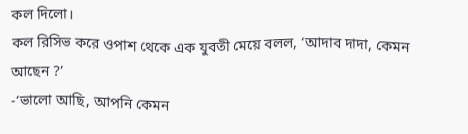কল দিলো।
কল রিসিভ করে ওপাশ থেকে এক যুবতী মেয়ে বলল, ‘আদাব দাদা, কেমন আছেন ?’
-‘ভালো আছি, আপনি কেমন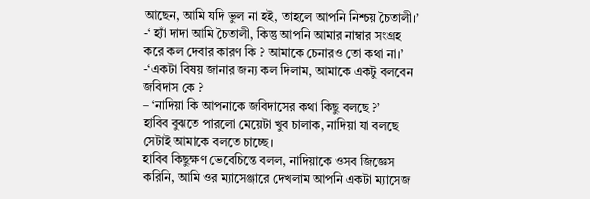আছেন, আমি যদি ভুল না হই, তাহলে আপনি নিশ্চয় চৈতালী।’
-‘ হ্যাঁ দাদা আমি চৈতালী, কিন্তু আপনি আমার নাম্বার সংগ্রহ করে কল দেবার কারণ কি ? আমাকে চেনারও তো কথা না।’
-‘একটা বিষয় জানার জন্য কল দিলাম, আমাকে একটু বলবেন জবিদাস কে ?
– ‘নাদিয়া কি আপনাকে জবিদাসের কথা কিছু বলছে ?’
হাবিব বুঝতে পারলো মেয়েটা খুব চালাক, নাদিয়া যা বলছে সেটাই আমাকে বলতে চাচ্ছে।
হাবিব কিছুক্ষণ ভেবেচিন্তে বলল, নাদিয়াকে ওসব জিজ্ঞেস করিনি, আমি ওর ম্যাসেঞ্জারে দেখলাম আপনি একটা ম্যাসেজ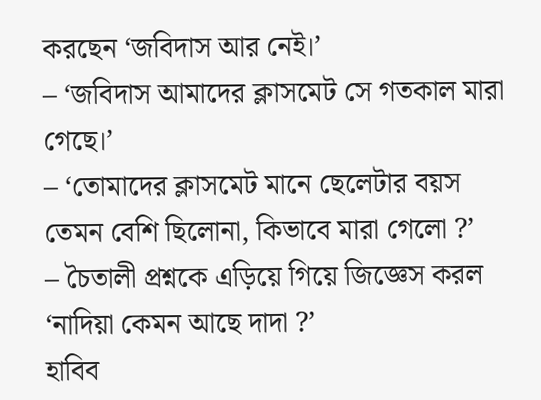করছেন ‘জবিদাস আর নেই।’
– ‘জবিদাস আমাদের ক্লাসমেট সে গতকাল মারা গেছে।’
– ‘তোমাদের ক্লাসমেট মানে ছেলেটার বয়স তেমন বেশি ছিলোনা, কিভাবে মারা গেলো ?’
– চৈতালী প্রশ্নকে এড়িয়ে গিয়ে জিজ্ঞেস করল ‘নাদিয়া কেমন আছে দাদা ?’
হাবিব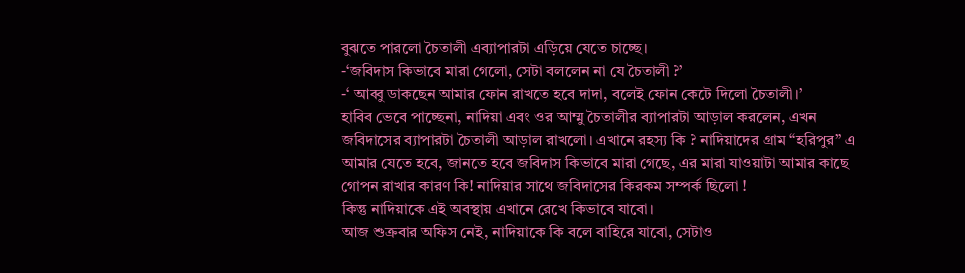বুঝতে পারলো চৈতালী এব্যাপারটা এড়িয়ে যেতে চাচ্ছে।
-‘জবিদাস কিভাবে মারা গেলো, সেটা বললেন না যে চৈতালী ?’
-‘ আব্বু ডাকছেন আমার ফোন রাখতে হবে দাদা, বলেই ফোন কেটে দিলো চৈতালী।’
হাবিব ভেবে পাচ্ছেনা, নাদিয়া এবং ওর আম্মু চৈতালীর ব্যাপারটা আড়াল করলেন, এখন জবিদাসের ব্যাপারটা চৈতালী আড়াল রাখলো। এখানে রহস্য কি ? নাদিয়াদের গ্রাম “হরিপুর” এ আমার যেতে হবে, জানতে হবে জবিদাস কিভাবে মারা গেছে, এর মারা যাওয়াটা আমার কাছে গোপন রাখার কারণ কি! নাদিয়ার সাথে জবিদাসের কিরকম সম্পর্ক ছিলো !
কিন্তু নাদিয়াকে এই অবস্থায় এখানে রেখে কিভাবে যাবো।
আজ শুক্রবার অফিস নেই, নাদিয়াকে কি বলে বাহিরে যাবো, সেটাও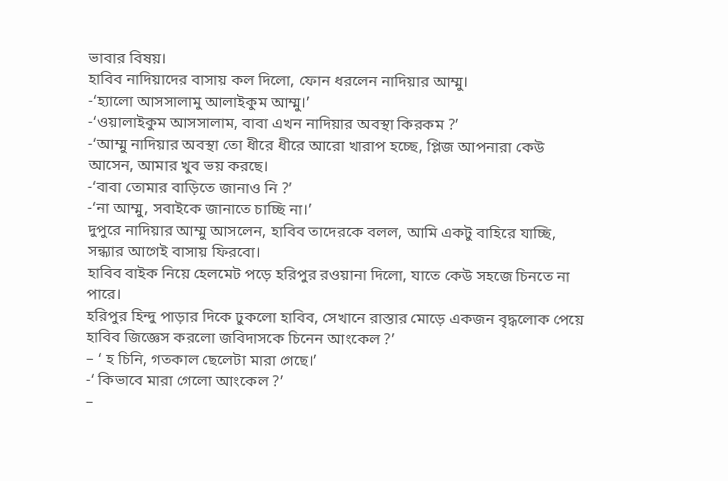ভাবার বিষয়।
হাবিব নাদিয়াদের বাসায় কল দিলো, ফোন ধরলেন নাদিয়ার আম্মু।
-‘হ্যালো আসসালামু আলাইকুম আম্মু।’
-‘ওয়ালাইকুম আসসালাম, বাবা এখন নাদিয়ার অবস্থা কিরকম ?’
-‘আম্মু নাদিয়ার অবস্থা তো ধীরে ধীরে আরো খারাপ হচ্ছে, প্লিজ আপনারা কেউ আসেন, আমার খুব ভয় করছে।
-‘বাবা তোমার বাড়িতে জানাও নি ?’
-‘না আম্মু, সবাইকে জানাতে চাচ্ছি না।’
দুপুরে নাদিয়ার আম্মু আসলেন, হাবিব তাদেরকে বলল, আমি একটু বাহিরে যাচ্ছি, সন্ধ্যার আগেই বাসায় ফিরবো।
হাবিব বাইক নিয়ে হেলমেট পড়ে হরিপুর রওয়ানা দিলো, যাতে কেউ সহজে চিনতে না পারে।
হরিপুর হিন্দু পাড়ার দিকে ঢুকলো হাবিব, সেখানে রাস্তার মোড়ে একজন বৃদ্ধলোক পেয়ে হাবিব জিজ্ঞেস করলো জবিদাসকে চিনেন আংকেল ?’
– ‘ হ চিনি, গতকাল ছেলেটা মারা গেছে।’
-‘ কিভাবে মারা গেলো আংকেল ?’
–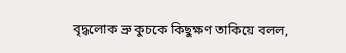বৃদ্ধলোক ভ্রু কুচকে কিছুক্ষণ তাকিয়ে বলল,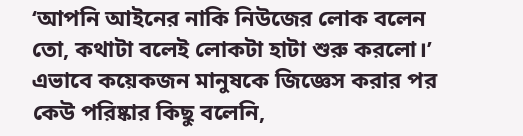‘আপনি আইনের নাকি নিউজের লোক বলেন তো, কথাটা বলেই লোকটা হাটা শুরু করলো।’
এভাবে কয়েকজন মানুষকে জিজ্ঞেস করার পর কেউ পরিষ্কার কিছু বলেনি,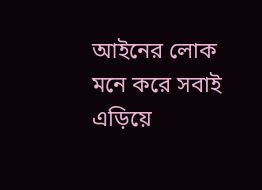আইনের লোক মনে করে সবাই এড়িয়ে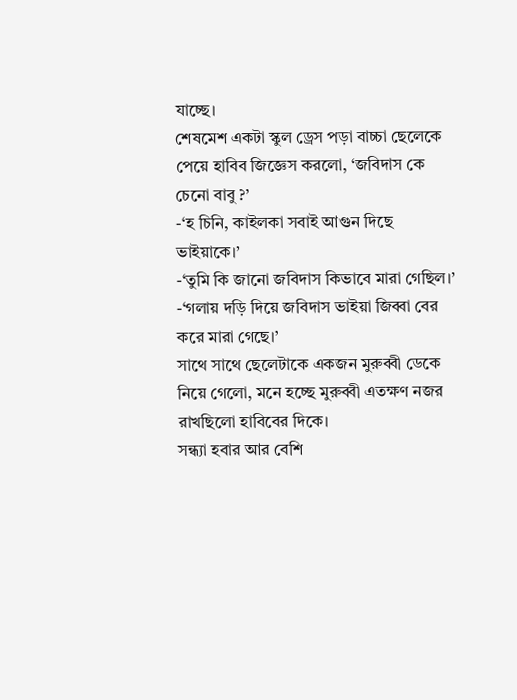যাচ্ছে।
শেষমেশ একটা স্কুল ড্রেস পড়া বাচ্চা ছেলেকে পেয়ে হাবিব জিজ্ঞেস করলো, ‘জবিদাস কে চেনো বাবু ?’
-‘হ চিনি, কাইলকা সবাই আগুন দিছে ভাইয়াকে।’
-‘তুমি কি জানো জবিদাস কিভাবে মারা গেছিল।’
-‘গলায় দড়ি দিয়ে জবিদাস ভাইয়া জিব্বা বের করে মারা গেছে।’
সাথে সাথে ছেলেটাকে একজন মুরুব্বী ডেকে নিয়ে গেলো, মনে হচ্ছে মুরুব্বী এতক্ষণ নজর রাখছিলো হাবিবের দিকে।
সন্ধ্যা হবার আর বেশি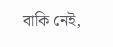বাকি নেই,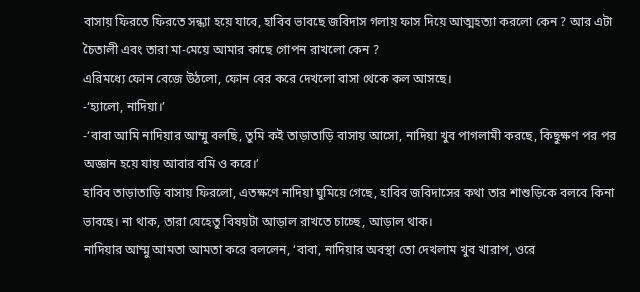বাসায় ফিরতে ফিরতে সন্ধ্যা হয়ে যাবে, হাবিব ভাবছে জবিদাস গলায় ফাস দিয়ে আত্মহত্যা করলো কেন ? আর এটা চৈতালী এবং তারা মা-মেয়ে আমার কাছে গোপন রাখলো কেন ?
এরিমধ্যে ফোন বেজে উঠলো, ফোন বের করে দেখলো বাসা থেকে কল আসছে।
-‘হ্যালো, নাদিয়া।’
-‘বাবা আমি নাদিয়ার আম্মু বলছি, তুমি কই তাড়াতাড়ি বাসায় আসো, নাদিয়া খুব পাগলামী করছে, কিছুক্ষণ পর পর অজ্ঞান হয়ে যায় আবার বমি ও করে।’
হাবিব তাড়াতাড়ি বাসায় ফিরলো, এতক্ষণে নাদিয়া ঘুমিয়ে গেছে, হাবিব জবিদাসের কথা তার শাশুড়িকে বলবে কিনা ভাবছে। না থাক, তারা যেহেতু বিষয়টা আড়াল রাখতে চাচ্ছে, আড়াল থাক।
নাদিয়ার আম্মু আমতা আমতা করে বললেন, ‘বাবা, নাদিয়ার অবস্থা তো দেখলাম খুব খারাপ, ওরে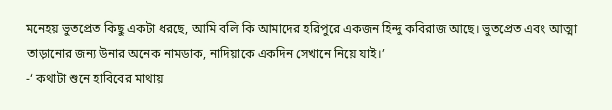মনেহয় ভুতপ্রেত কিছু একটা ধরছে, আমি বলি কি আমাদের হরিপুরে একজন হিন্দু কবিরাজ আছে। ভুতপ্রেত এবং আত্মা তাড়ানোর জন্য উনার অনেক নামডাক, নাদিয়াকে একদিন সেখানে নিয়ে যাই।’
-‘ কথাটা শুনে হাবিবের মাথায়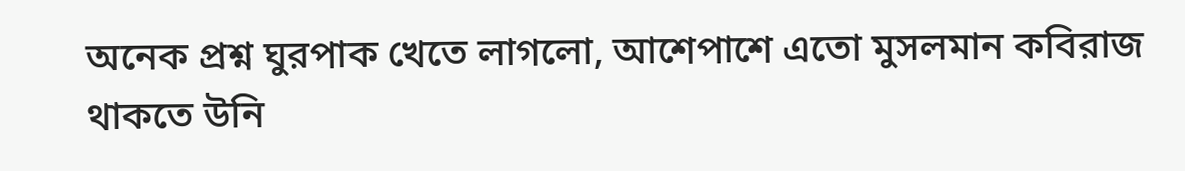অনেক প্রশ্ন ঘুরপাক খেতে লাগলো, আশেপাশে এতো মুসলমান কবিরাজ থাকতে উনি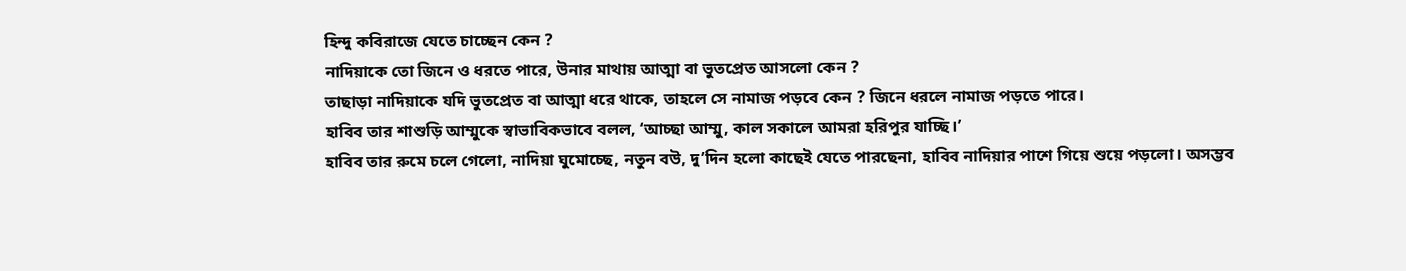হিন্দু কবিরাজে যেতে চাচ্ছেন কেন ?
নাদিয়াকে তো জিনে ও ধরতে পারে, উনার মাথায় আত্মা বা ভুতপ্রেত আসলো কেন ?
তাছাড়া নাদিয়াকে যদি ভুতপ্রেত বা আত্মা ধরে থাকে, তাহলে সে নামাজ পড়বে কেন ? জিনে ধরলে নামাজ পড়তে পারে।
হাবিব তার শাশুড়ি আম্মুকে স্বাভাবিকভাবে বলল, ‘আচ্ছা আম্মু, কাল সকালে আমরা হরিপুর যাচ্ছি।’
হাবিব তার রুমে চলে গেলো, নাদিয়া ঘুমোচ্ছে, নতুন বউ, দু’দিন হলো কাছেই যেতে পারছেনা, হাবিব নাদিয়ার পাশে গিয়ে শুয়ে পড়লো। অসম্ভব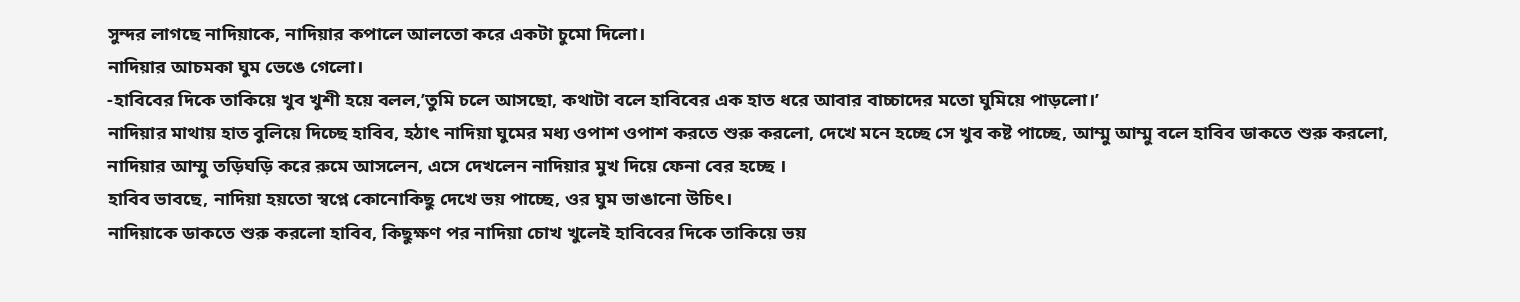সুন্দর লাগছে নাদিয়াকে, নাদিয়ার কপালে আলতো করে একটা চুমো দিলো।
নাদিয়ার আচমকা ঘুম ভেঙে গেলো।
-হাবিবের দিকে তাকিয়ে খুব খুশী হয়ে বলল,’তুমি চলে আসছো, কথাটা বলে হাবিবের এক হাত ধরে আবার বাচ্চাদের মতো ঘুমিয়ে পাড়লো।’
নাদিয়ার মাথায় হাত বুলিয়ে দিচ্ছে হাবিব, হঠাৎ নাদিয়া ঘুমের মধ্য ওপাশ ওপাশ করতে শুরু করলো, দেখে মনে হচ্ছে সে খুব কষ্ট পাচ্ছে, আম্মু আম্মু বলে হাবিব ডাকতে শুরু করলো, নাদিয়ার আম্মু তড়িঘড়ি করে রুমে আসলেন, এসে দেখলেন নাদিয়ার মুখ দিয়ে ফেনা বের হচ্ছে ।
হাবিব ভাবছে, নাদিয়া হয়তো স্বপ্নে কোনোকিছু দেখে ভয় পাচ্ছে, ওর ঘুম ভাঙানো উচিৎ।
নাদিয়াকে ডাকতে শুরু করলো হাবিব, কিছুক্ষণ পর নাদিয়া চোখ খুলেই হাবিবের দিকে তাকিয়ে ভয়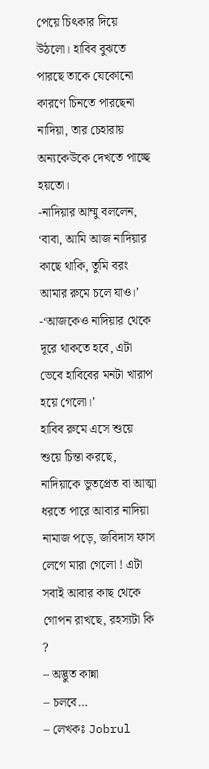পেয়ে চিৎকার দিয়ে উঠলো। হাবিব বুঝতে পারছে তাকে যেকোনো কারণে চিনতে পারছেনা নাদিয়া, তার চেহারায় অন্যকেউকে দেখতে পাচ্ছে হয়তো।
-নাদিয়ার আম্মু বললেন, ‘বাবা, আমি আজ নাদিয়ার কাছে থাকি, তুমি বরং আমার রুমে চলে যাও।’
-‘আজকেও নাদিয়ার থেকে দূরে থাকতে হবে, এটা ভেবে হাবিবের মনটা খারাপ হয়ে গেলো।’
হাবিব রুমে এসে শুয়ে শুয়ে চিন্তা করছে, নাদিয়াকে ভুতপ্রেত বা আত্মা ধরতে পারে আবার নাদিয়া নামাজ পড়ে, জবিদাস ফাস লেগে মারা গেলো ! এটা সবাই আবার কাছ থেকে গোপন রাখছে, রহস্যটা কি ?
– অদ্ভুত কান্না
– চলবে…
– লেখকঃ Jobrul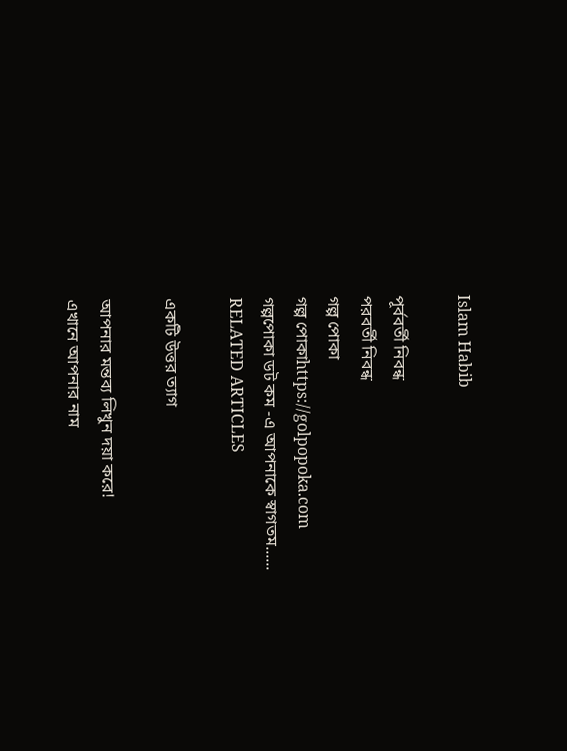Islam Habib

পূর্ববর্তী নিবন্ধ
পরবর্তী নিবন্ধ
গল্প পোকা
গল্প পোকাhttps://golpopoka.com
গল্পপোকা ডট কম -এ আপনাকে স্বাগতম......
RELATED ARTICLES

একটি উত্তর ত্যাগ

আপনার মন্তব্য লিখুন দয়া করে!
এখানে আপনার নাম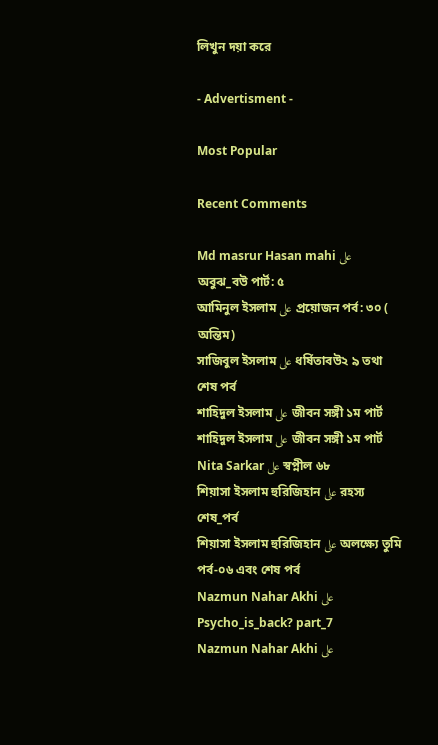লিখুন দয়া করে

- Advertisment -

Most Popular

Recent Comments

Md masrur Hasan mahi على অবুঝ_বউ পার্ট: ৫
আমিনুল ইসলাম على প্রয়োজন পর্ব: ৩০ ( অন্তিম)
সাজিবুল ইসলাম على ধর্ষিতাবউ২ ৯ তথা শেষ পর্ব
শাহিদুল ইসলাম على জীবন সঙ্গী ১ম পার্ট
শাহিদুল ইসলাম على জীবন সঙ্গী ১ম পার্ট
Nita Sarkar على স্বপ্নীল ৬৮
শিয়াসা ইসলাম হুরিজিহান على রহস্য শেষ_পর্ব
শিয়াসা ইসলাম হুরিজিহান على অলক্ষ্যে তুমি পর্ব-০৬ এবং শেষ পর্ব
Nazmun Nahar Akhi على Psycho_is_back? part_7
Nazmun Nahar Akhi على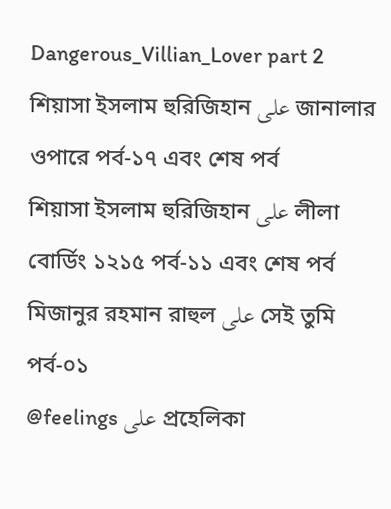Dangerous_Villian_Lover part 2
শিয়াসা ইসলাম হুরিজিহান على জানালার ওপারে পর্ব-১৭ এবং শেষ পর্ব
শিয়াসা ইসলাম হুরিজিহান على লীলা বোর্ডিং ১২১৫ পর্ব-১১ এবং শেষ পর্ব
মিজানুর রহমান রাহুল على সেই তুমি পর্ব-০১
@feelings على প্রহেলিকা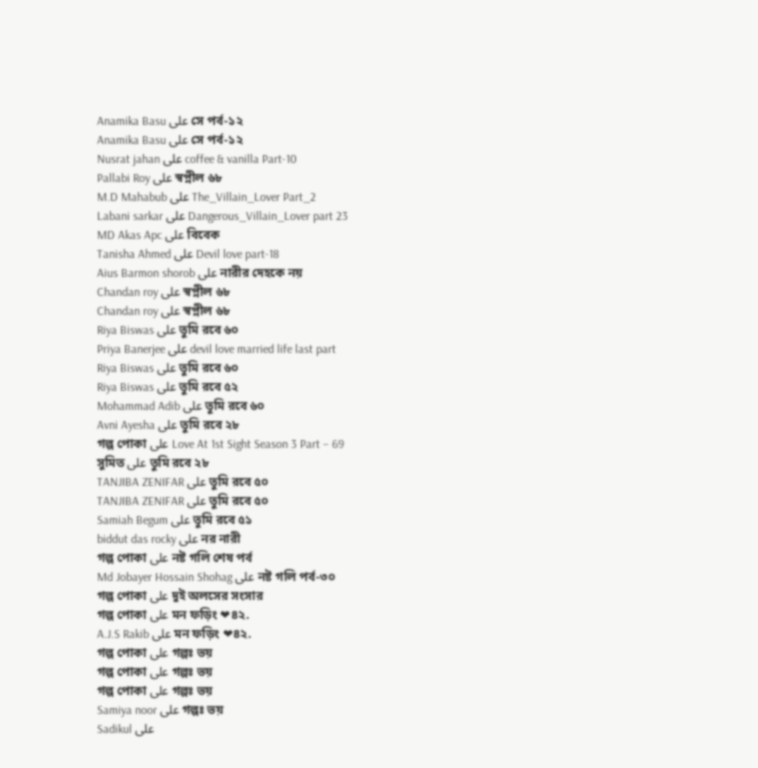Anamika Basu على সে পর্ব-১২
Anamika Basu على সে পর্ব-১২
Nusrat jahan على coffee & vanilla Part-10
Pallabi Roy على স্বপ্নীল ৬৮
M.D Mahabub على The_Villain_Lover Part_2
Labani sarkar على Dangerous_Villain_Lover part 23
MD Akas Apc على বিবেক
Tanisha Ahmed على Devil love part-18
Aius Barmon shorob على নারীর দেহকে নয়
Chandan roy على স্বপ্নীল ৬৮
Chandan roy على স্বপ্নীল ৬৮
Riya Biswas على তুমি রবে ৬০
Priya Banerjee على devil love married life last part
Riya Biswas على তুমি রবে ৬০
Riya Biswas على তুমি রবে ৫২
Mohammad Adib على তুমি রবে ৬০
Avni Ayesha على তুমি রবে ২৮
গল্প পোকা على Love At 1st Sight Season 3 Part – 69
সুমিত على তুমি রবে ২৮
TANJIBA ZENIFAR على তুমি রবে ৫০
TANJIBA ZENIFAR على তুমি রবে ৫০
Samiah Begum على তুমি রবে ৫১
biddut das rocky على নর নারী
গল্প পোকা على নষ্ট গলি শেষ পর্ব
Md Jobayer Hossain Shohag على নষ্ট গলি পর্ব-৩০
গল্প পোকা على দুই অলসের সংসার
গল্প পোকা على মন ফড়িং ❤৪২.
A.J.S Rakib على মন ফড়িং ❤৪২.
গল্প পোকা على গল্পঃ ভয়
গল্প পোকা على গল্পঃ ভয়
গল্প পোকা على গল্পঃ ভয়
Samiya noor على গল্পঃ ভয়
Sadikul على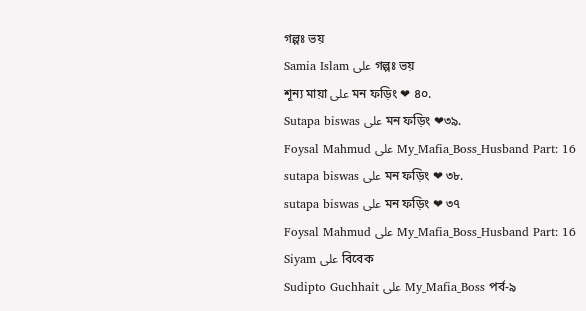গল্পঃ ভয়
Samia Islam على গল্পঃ ভয়
শূন্য মায়া على মন ফড়িং ❤ ৪০.
Sutapa biswas على মন ফড়িং ❤৩৯.
Foysal Mahmud على My_Mafia_Boss_Husband Part: 16
sutapa biswas على মন ফড়িং ❤ ৩৮.
sutapa biswas على মন ফড়িং ❤ ৩৭
Foysal Mahmud على My_Mafia_Boss_Husband Part: 16
Siyam على বিবেক
Sudipto Guchhait على My_Mafia_Boss পর্ব-৯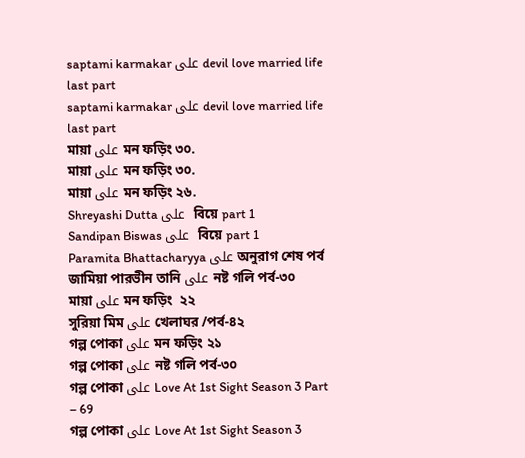saptami karmakar على devil love married life last part
saptami karmakar على devil love married life last part
মায়া على মন ফড়িং ৩০.
মায়া على মন ফড়িং ৩০.
মায়া على মন ফড়িং ২৬.
Shreyashi Dutta على  বিয়ে part 1
Sandipan Biswas على  বিয়ে part 1
Paramita Bhattacharyya على অনুরাগ শেষ পর্ব
জামিয়া পারভীন তানি على নষ্ট গলি পর্ব-৩০
মায়া على মন ফড়িং  ২২
সুরিয়া মিম على খেলাঘর /পর্ব-৪২
গল্প পোকা على মন ফড়িং ২১
গল্প পোকা على নষ্ট গলি পর্ব-৩০
গল্প পোকা على Love At 1st Sight Season 3 Part – 69
গল্প পোকা على Love At 1st Sight Season 3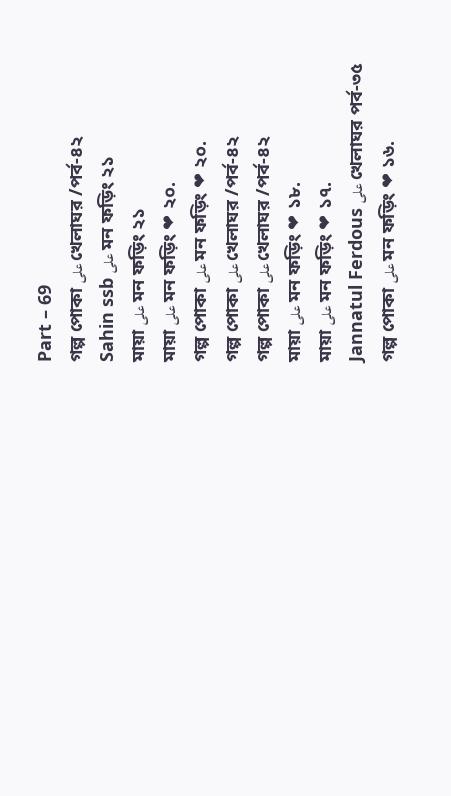Part – 69
গল্প পোকা على খেলাঘর /পর্ব-৪২
Sahin ssb على মন ফড়িং ২১
মায়া على মন ফড়িং ২১
মায়া على মন ফড়িং ❤ ২০.
গল্প পোকা على মন ফড়িং ❤ ২০.
গল্প পোকা على খেলাঘর /পর্ব-৪২
গল্প পোকা على খেলাঘর /পর্ব-৪২
মায়া على মন ফড়িং ❤ ১৮.
মায়া على মন ফড়িং ❤ ১৭.
Jannatul Ferdous على খেলাঘর পর্ব-৩৫
গল্প পোকা على মন ফড়িং ❤ ১৬.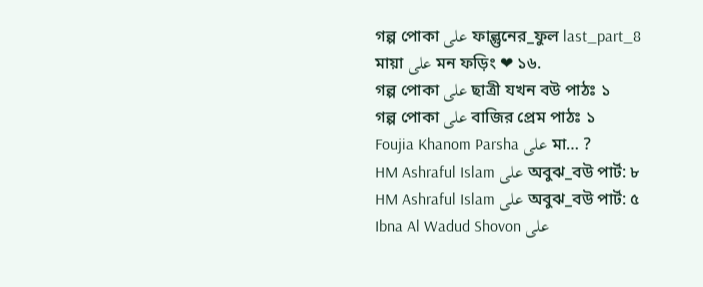গল্প পোকা على ফাল্গুনের_ফুল last_part_8
মায়া على মন ফড়িং ❤ ১৬.
গল্প পোকা على ছাত্রী যখন বউ পাঠঃ ১
গল্প পোকা على বাজির প্রেম পাঠঃ ১
Foujia Khanom Parsha على মা… ?
HM Ashraful Islam على অবুঝ_বউ পার্ট: ৮
HM Ashraful Islam على অবুঝ_বউ পার্ট: ৫
Ibna Al Wadud Shovon على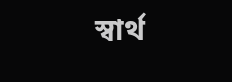স্বার্থ